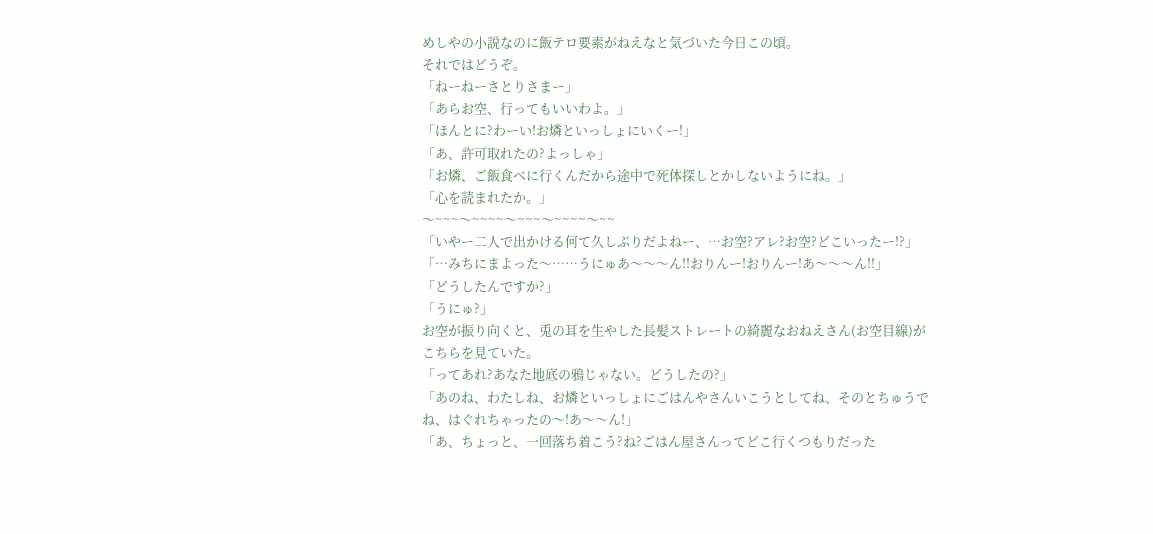めしやの小説なのに飯テロ要素がねえなと気づいた今日この頃。
それではどうぞ。
「ねーねーさとりさまー」
「あらお空、行ってもいいわよ。」
「ほんとに?わーい!お燐といっしょにいくー!」
「あ、許可取れたの?よっしゃ」
「お燐、ご飯食べに行くんだから途中で死体探しとかしないようにね。」
「心を読まれたか。」
〜~~~〜~~~~〜~~~〜~~~~〜~~
「いやー二人で出かける何て久しぶりだよねー、…お空?アレ?お空?どこいったー!?」
「…みちにまよった〜……うにゅあ〜〜〜ん!!おりんー!おりんー!あ〜〜〜ん!!」
「どうしたんですか?」
「うにゅ?」
お空が振り向くと、兎の耳を生やした長髪ストレートの綺麗なおねえさん(お空目線)がこちらを見ていた。
「ってあれ?あなた地底の鴉じゃない。どうしたの?」
「あのね、わたしね、お燐といっしょにごはんやさんいこうとしてね、そのとちゅうでね、はぐれちゃったの〜!あ〜〜ん!」
「あ、ちょっと、一回落ち着こう?ね?ごはん屋さんってどこ行くつもりだった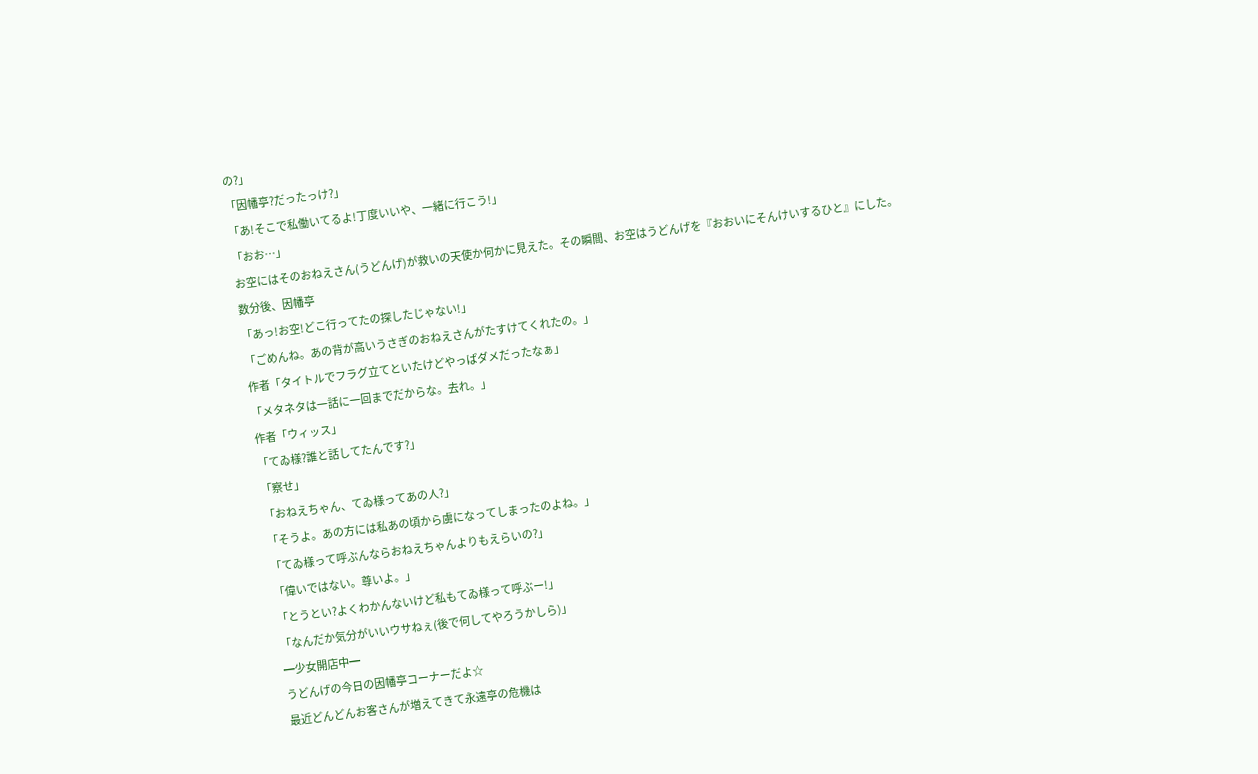の?」
「因幡亭?だったっけ?」
「あ!そこで私働いてるよ!丁度いいや、一緒に行こう!」
「おお…」
お空にはそのおねえさん(うどんげ)が救いの天使か何かに見えた。その瞬間、お空はうどんげを『おおいにそんけいするひと』にした。
数分後、因幡亭
「あっ!お空!どこ行ってたの探したじゃない!」
「ごめんね。あの背が高いうさぎのおねえさんがたすけてくれたの。」
作者「タイトルでフラグ立てといたけどやっぱダメだったなぁ」
「メタネタは一話に一回までだからな。去れ。」
作者「ウィッス」
「てゐ様?誰と話してたんです?」
「察せ」
「おねえちゃん、てゐ様ってあの人?」
「そうよ。あの方には私あの頃から虜になってしまったのよね。」
「てゐ様って呼ぶんならおねえちゃんよりもえらいの?」
「偉いではない。尊いよ。」
「とうとい?よくわかんないけど私もてゐ様って呼ぶー!」
「なんだか気分がいいウサねぇ(後で何してやろうかしら)」
━少女開店中━
うどんげの今日の因幡亭コーナーだよ☆
最近どんどんお客さんが増えてきて永遠亭の危機は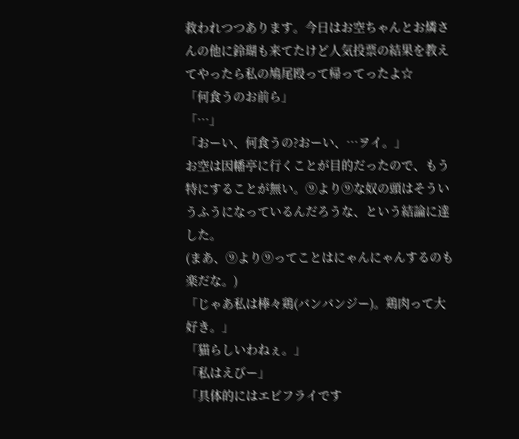救われつつあります。今日はお空ちゃんとお燐さんの他に鈴瑚も来てたけど人気投票の結果を教えてやったら私の鳩尾殴って帰ってったよ☆
「何食うのお前ら」
「…」
「おーい、何食うの?おーい、…ヲイ。」
お空は因幡亭に行くことが目的だったので、もう特にすることが無い。⑨より⑨な奴の頭はそういうふうになっているんだろうな、という結論に達した。
(まあ、⑨より⑨ってことはにゃんにゃんするのも楽だな。)
「じゃあ私は棒々鶏(バンバンジー)。鶏肉って大好き。」
「猫らしいわねぇ。」
「私はえびー」
「具体的にはエビフライです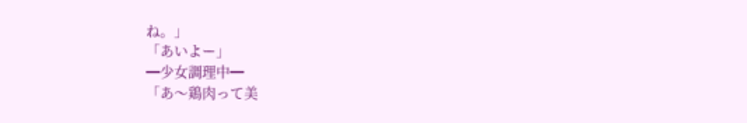ね。」
「あいよー」
━少女調理中━
「あ〜鶏肉って美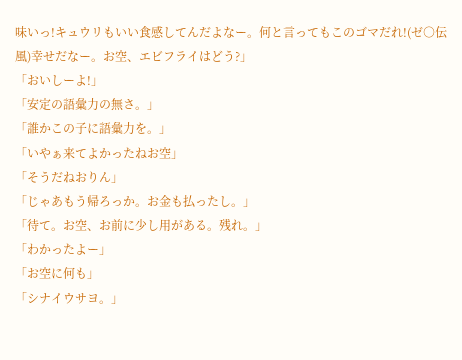味いっ!キュウリもいい食感してんだよなー。何と言ってもこのゴマだれ!(ゼ○伝風)幸せだなー。お空、エビフライはどう?」
「おいしーよ!」
「安定の語彙力の無さ。」
「誰かこの子に語彙力を。」
「いやぁ来てよかったねお空」
「そうだねおりん」
「じゃあもう帰ろっか。お金も払ったし。」
「待て。お空、お前に少し用がある。残れ。」
「わかったよー」
「お空に何も」
「シナイウサヨ。」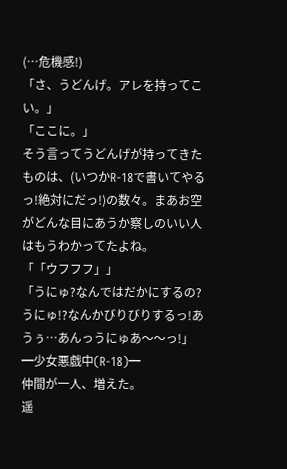(…危機感!)
「さ、うどんげ。アレを持ってこい。」
「ここに。」
そう言ってうどんげが持ってきたものは、(いつかR-18で書いてやるっ!絶対にだっ!)の数々。まあお空がどんな目にあうか察しのいい人はもうわかってたよね。
「「ウフフフ」」
「うにゅ?なんではだかにするの?うにゅ!?なんかびりびりするっ!あうぅ…あんっうにゅあ〜〜っ!」
━少女悪戯中(R-18)━
仲間が一人、増えた。
遥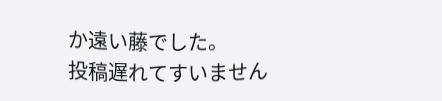か遠い藤でした。
投稿遅れてすいません